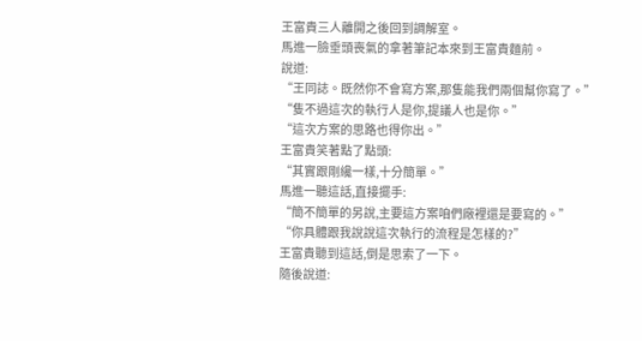王富貴三人離開之後回到調解室。
馬進一臉垂頭喪氣的拿著筆記本來到王富貴麵前。
說道:
“王同誌。既然你不會寫方案,那隻能我們兩個幫你寫了。”
“隻不過這次的執行人是你,提議人也是你。”
“這次方案的思路也得你出。”
王富貴笑著點了點頭:
“其實跟剛纔一樣,十分簡單。”
馬進一聽這話,直接擺手:
“簡不簡單的另說,主要這方案咱們廠裡還是要寫的。”
“你具體跟我說說這次執行的流程是怎樣的?”
王富貴聽到這話,倒是思索了一下。
隨後說道: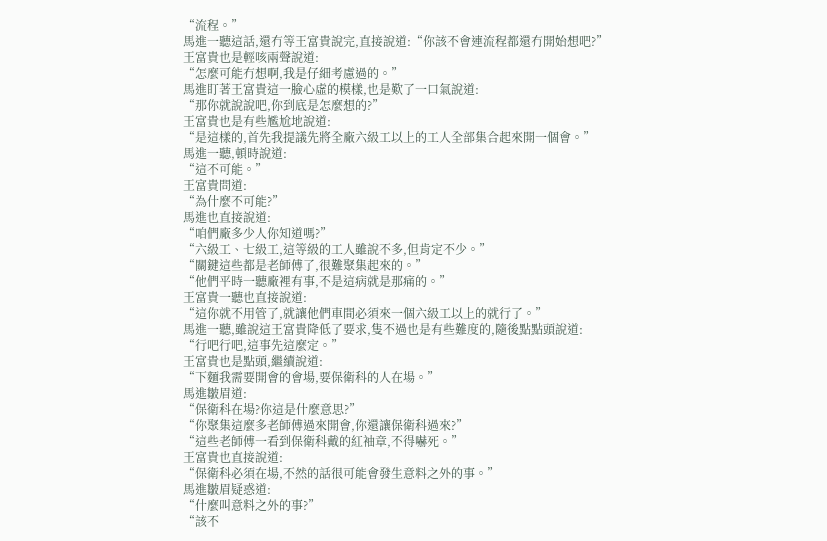“流程。”
馬進一聽這話,還冇等王富貴說完,直接說道:“你該不會連流程都還冇開始想吧?”
王富貴也是輕咳兩聲說道:
“怎麼可能冇想啊,我是仔細考慮過的。”
馬進盯著王富貴這一臉心虛的模樣,也是歎了一口氣說道:
“那你就說說吧,你到底是怎麼想的?”
王富貴也是有些尷尬地說道:
“是這樣的,首先我提議先將全廠六級工以上的工人全部集合起來開一個會。”
馬進一聽,頓時說道:
“這不可能。”
王富貴問道:
“為什麼不可能?”
馬進也直接說道:
“咱們廠多少人你知道嗎?”
“六級工、七級工,這等級的工人雖說不多,但肯定不少。”
“關鍵這些都是老師傅了,很難聚集起來的。”
“他們平時一聽廠裡有事,不是這病就是那痛的。”
王富貴一聽也直接說道:
“這你就不用管了,就讓他們車間必須來一個六級工以上的就行了。”
馬進一聽,雖說這王富貴降低了要求,隻不過也是有些難度的,隨後點點頭說道:
“行吧行吧,這事先這麼定。”
王富貴也是點頭,繼續說道:
“下麵我需要開會的會場,要保衛科的人在場。”
馬進皺眉道:
“保衛科在場?你這是什麼意思?”
“你聚集這麼多老師傅過來開會,你還讓保衛科過來?”
“這些老師傅一看到保衛科戴的紅袖章,不得嚇死。”
王富貴也直接說道:
“保衛科必須在場,不然的話很可能會發生意料之外的事。”
馬進皺眉疑惑道:
“什麼叫意料之外的事?”
“該不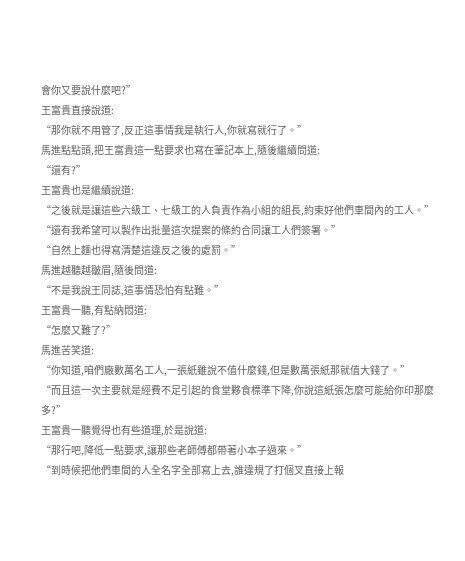會你又要說什麼吧?”
王富貴直接說道:
“那你就不用管了,反正這事情我是執行人,你就寫就行了。”
馬進點點頭,把王富貴這一點要求也寫在筆記本上,隨後繼續問道:
“還有?”
王富貴也是繼續說道:
“之後就是讓這些六級工、七級工的人負責作為小組的組長,約束好他們車間內的工人。”
“還有我希望可以製作出批量這次提案的條約合同讓工人們簽署。”
“自然上麵也得寫清楚這違反之後的處罰。”
馬進越聽越皺眉,隨後問道:
“不是我說王同誌,這事情恐怕有點難。”
王富貴一聽,有點納悶道:
“怎麼又難了?”
馬進苦笑道:
“你知道,咱們廠數萬名工人,一張紙雖說不值什麼錢,但是數萬張紙那就值大錢了。”
“而且這一次主要就是經費不足引起的食堂夥食標準下降,你說這紙張怎麼可能給你印那麼多?”
王富貴一聽覺得也有些道理,於是說道:
“那行吧,降低一點要求,讓那些老師傅都帶著小本子過來。”
“到時候把他們車間的人全名字全部寫上去,誰違規了打個叉直接上報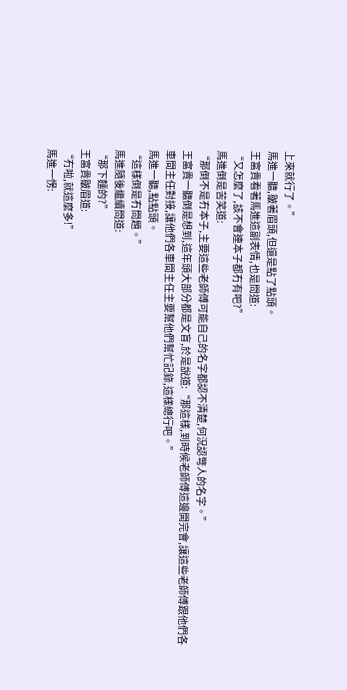上來就行了。”
馬進一聽,皺著眉頭,但還是點了點頭。
王富貴看著馬進這副表情,也是問道:
“又怎麼了,該不會連本子都冇有吧?”
馬進倒是苦笑道:
“那倒不是冇本子,主要這些老師傅可能自己的名字都認不清楚,何況認彆人的名字。”
王富貴一聽倒是想到,這年頭大部分都是文盲,於是說道:“那這樣,到時候老師傅這邊開完會,讓這些老師傅跟他們各車間主任對接,讓他們各車間主任主要幫他們幫忙記錄,這樣總行吧。”
馬進一聽,點點頭。
“這樣倒是冇問題。”
馬進隨後繼續問道:
“那下麵的?”
王富貴皺眉道:
“冇啦,就這麼多!”
馬進一愣: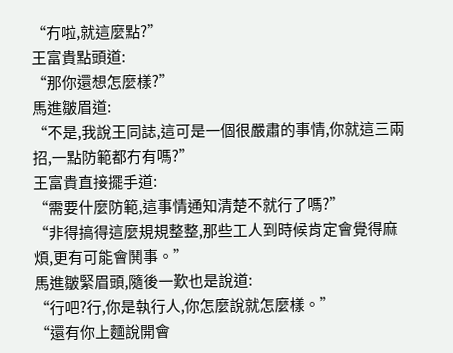“冇啦,就這麼點?”
王富貴點頭道:
“那你還想怎麼樣?”
馬進皺眉道:
“不是,我說王同誌,這可是一個很嚴肅的事情,你就這三兩招,一點防範都冇有嗎?”
王富貴直接擺手道:
“需要什麼防範,這事情通知清楚不就行了嗎?”
“非得搞得這麼規規整整,那些工人到時候肯定會覺得麻煩,更有可能會鬨事。”
馬進皺緊眉頭,隨後一歎也是說道:
“行吧?行,你是執行人,你怎麼說就怎麼樣。”
“還有你上麵說開會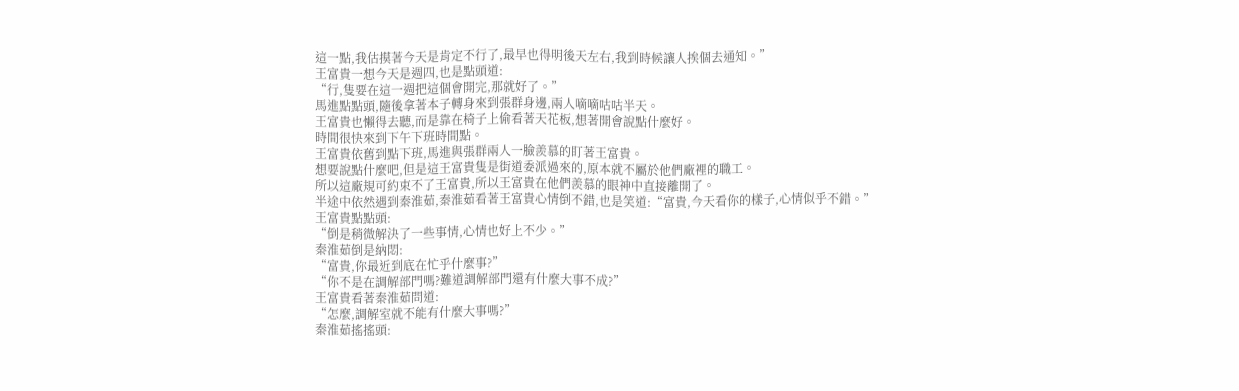這一點,我估摸著今天是肯定不行了,最早也得明後天左右,我到時候讓人挨個去通知。”
王富貴一想今天是週四,也是點頭道:
“行,隻要在這一週把這個會開完,那就好了。”
馬進點點頭,隨後拿著本子轉身來到張群身邊,兩人嘀嘀咕咕半天。
王富貴也懶得去聽,而是靠在椅子上偷看著天花板,想著開會說點什麼好。
時間很快來到下午下班時間點。
王富貴依舊到點下班,馬進與張群兩人一臉羨慕的盯著王富貴。
想要說點什麼吧,但是這王富貴隻是街道委派過來的,原本就不屬於他們廠裡的職工。
所以這廠規可約束不了王富貴,所以王富貴在他們羨慕的眼神中直接離開了。
半途中依然遇到秦淮茹,秦淮茹看著王富貴心情倒不錯,也是笑道:“富貴,今天看你的樣子,心情似乎不錯。”
王富貴點點頭:
“倒是稍微解決了一些事情,心情也好上不少。”
秦淮茹倒是納悶:
“富貴,你最近到底在忙乎什麼事?”
“你不是在調解部門嗎?難道調解部門還有什麼大事不成?”
王富貴看著秦淮茹問道:
“怎麼,調解室就不能有什麼大事嗎?”
秦淮茹搖搖頭: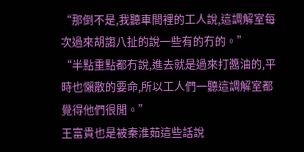“那倒不是,我聽車間裡的工人說,這調解室每次過來胡謅八扯的說一些有的冇的。”
“半點重點都冇說,進去就是過來打醬油的,平時也懶散的要命,所以工人們一聽這調解室都覺得他們很閒。”
王富貴也是被秦淮茹這些話說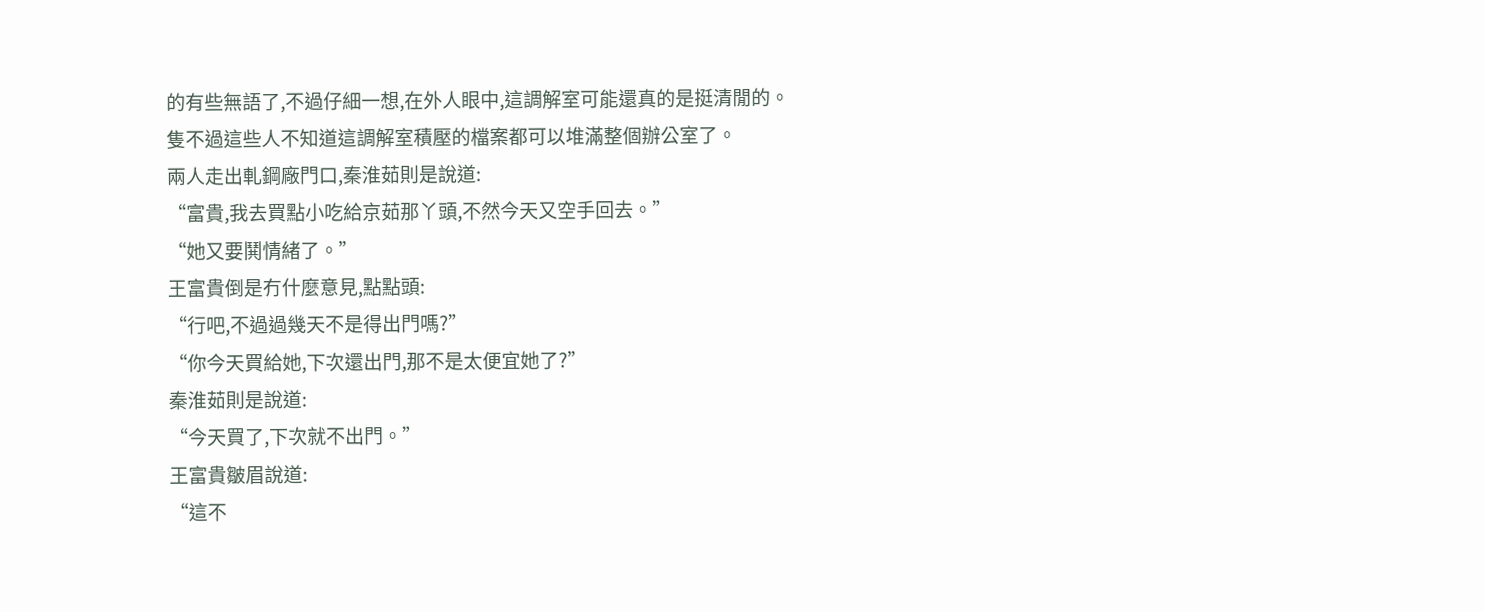的有些無語了,不過仔細一想,在外人眼中,這調解室可能還真的是挺清閒的。
隻不過這些人不知道這調解室積壓的檔案都可以堆滿整個辦公室了。
兩人走出軋鋼廠門口,秦淮茹則是說道:
“富貴,我去買點小吃給京茹那丫頭,不然今天又空手回去。”
“她又要鬨情緒了。”
王富貴倒是冇什麼意見,點點頭:
“行吧,不過過幾天不是得出門嗎?”
“你今天買給她,下次還出門,那不是太便宜她了?”
秦淮茹則是說道:
“今天買了,下次就不出門。”
王富貴皺眉說道:
“這不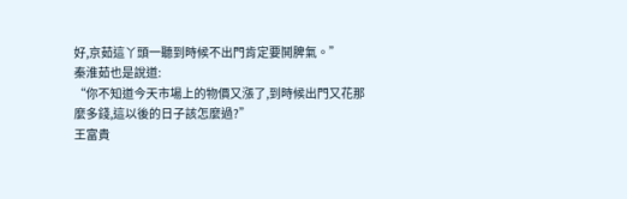好,京茹這丫頭一聽到時候不出門肯定要鬨脾氣。”
秦淮茹也是說道:
“你不知道今天市場上的物價又漲了,到時候出門又花那麼多錢,這以後的日子該怎麼過?”
王富貴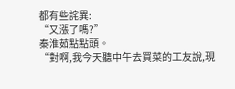都有些詫異:
“又漲了嗎?”
秦淮茹點點頭。
“對啊,我今天聽中午去買菜的工友說,現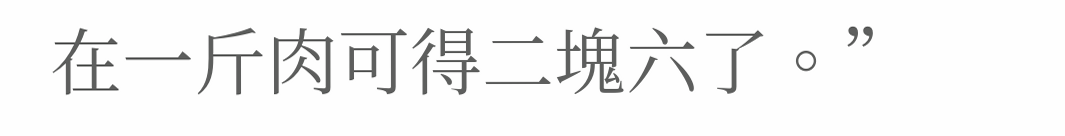在一斤肉可得二塊六了。”